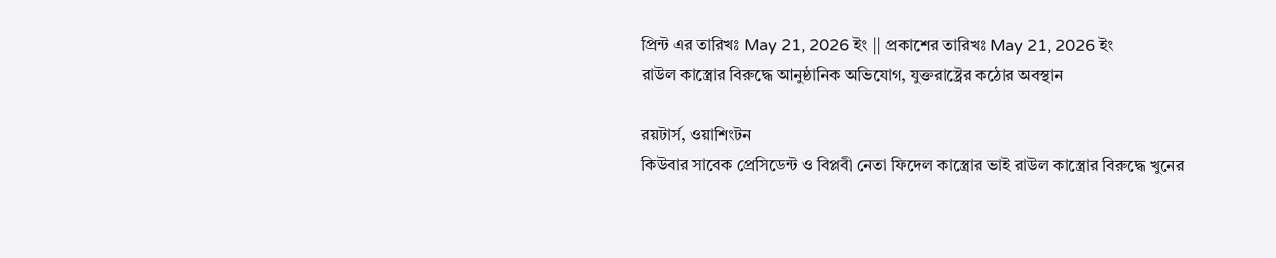প্রিন্ট এর তারিখঃ May 21, 2026 ইং || প্রকাশের তারিখঃ May 21, 2026 ইং
রাউল কাস্ত্রোর বিরুদ্ধে আনুষ্ঠানিক অভিযোগ, যুক্তরাষ্ট্রের কঠোর অবস্থান

রয়টার্স, ওয়াশিংটন
কিউবার সাবেক প্রেসিডেন্ট ও বিপ্লবী নেতা ফিদেল কাস্ত্রোর ভাই রাউল কাস্ত্রোর বিরুদ্ধে খুনের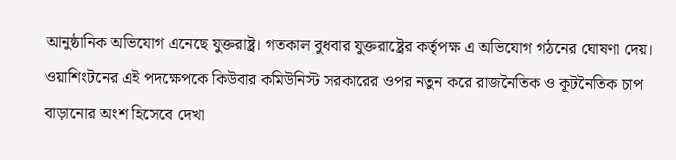আনুষ্ঠানিক অভিযোগ এনেছে যুক্তরাষ্ট্র। গতকাল বুধবার যুক্তরাষ্ট্রের কর্তৃপক্ষ এ অভিযোগ গঠনের ঘোষণা দেয়।
ওয়াশিংটনের এই পদক্ষেপকে কিউবার কমিউনিস্ট সরকারের ওপর নতুন করে রাজনৈতিক ও কূটনৈতিক চাপ বাড়ানোর অংশ হিসেবে দেখা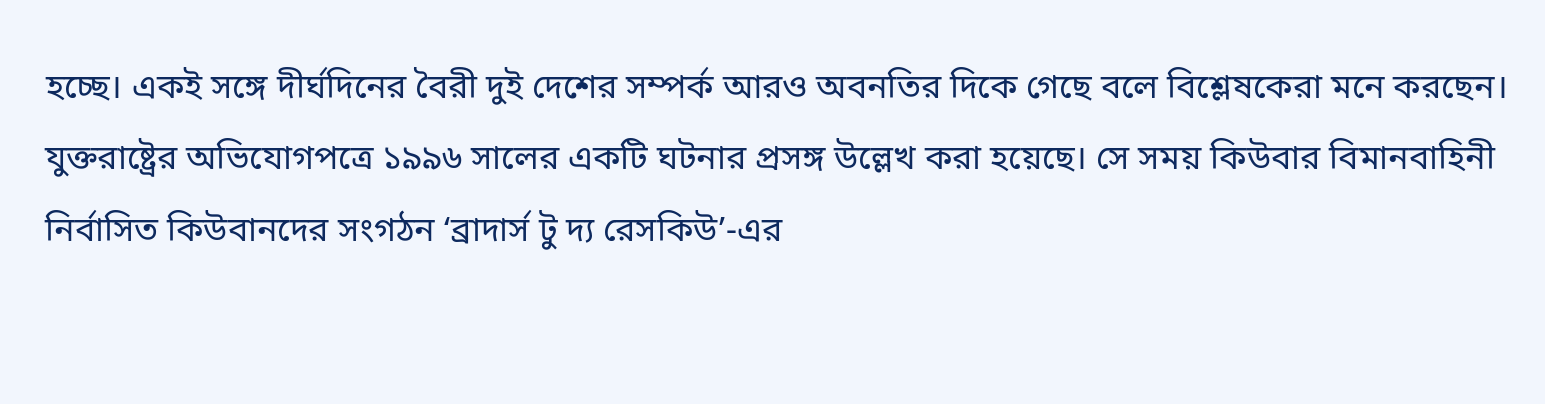হচ্ছে। একই সঙ্গে দীর্ঘদিনের বৈরী দুই দেশের সম্পর্ক আরও অবনতির দিকে গেছে বলে বিশ্লেষকেরা মনে করছেন।
যুক্তরাষ্ট্রের অভিযোগপত্রে ১৯৯৬ সালের একটি ঘটনার প্রসঙ্গ উল্লেখ করা হয়েছে। সে সময় কিউবার বিমানবাহিনী নির্বাসিত কিউবানদের সংগঠন ‘ব্রাদার্স টু দ্য রেসকিউ’-এর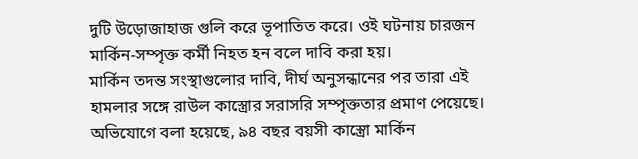দুটি উড়োজাহাজ গুলি করে ভূপাতিত করে। ওই ঘটনায় চারজন মার্কিন-সম্পৃক্ত কর্মী নিহত হন বলে দাবি করা হয়।
মার্কিন তদন্ত সংস্থাগুলোর দাবি, দীর্ঘ অনুসন্ধানের পর তারা এই হামলার সঙ্গে রাউল কাস্ত্রোর সরাসরি সম্পৃক্ততার প্রমাণ পেয়েছে। অভিযোগে বলা হয়েছে, ৯৪ বছর বয়সী কাস্ত্রো মার্কিন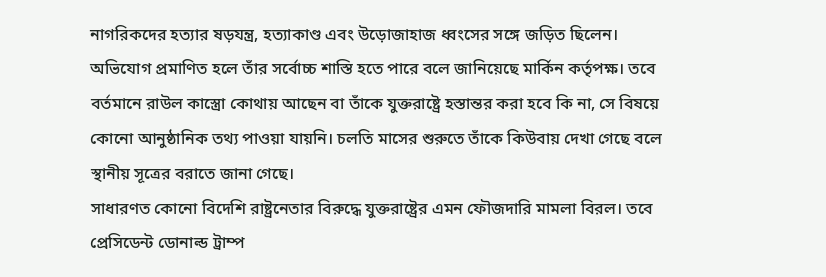নাগরিকদের হত্যার ষড়যন্ত্র, হত্যাকাণ্ড এবং উড়োজাহাজ ধ্বংসের সঙ্গে জড়িত ছিলেন।
অভিযোগ প্রমাণিত হলে তাঁর সর্বোচ্চ শাস্তি হতে পারে বলে জানিয়েছে মার্কিন কর্তৃপক্ষ। তবে বর্তমানে রাউল কাস্ত্রো কোথায় আছেন বা তাঁকে যুক্তরাষ্ট্রে হস্তান্তর করা হবে কি না, সে বিষয়ে কোনো আনুষ্ঠানিক তথ্য পাওয়া যায়নি। চলতি মাসের শুরুতে তাঁকে কিউবায় দেখা গেছে বলে স্থানীয় সূত্রের বরাতে জানা গেছে।
সাধারণত কোনো বিদেশি রাষ্ট্রনেতার বিরুদ্ধে যুক্তরাষ্ট্রের এমন ফৌজদারি মামলা বিরল। তবে প্রেসিডেন্ট ডোনাল্ড ট্রাম্প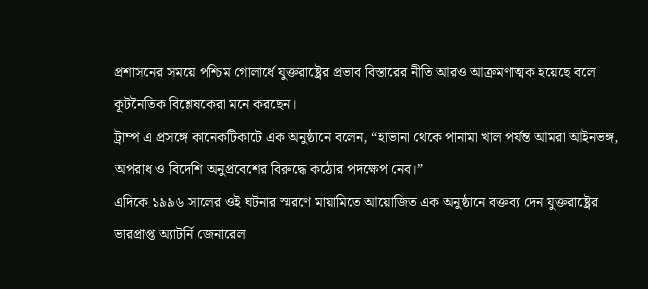প্রশাসনের সময়ে পশ্চিম গোলার্ধে যুক্তরাষ্ট্রের প্রভাব বিস্তারের নীতি আরও আক্রমণাত্মক হয়েছে বলে কূটনৈতিক বিশ্লেষকেরা মনে করছেন।
ট্রাম্প এ প্রসঙ্গে কানেকটিকাটে এক অনুষ্ঠানে বলেন, “হাভানা থেকে পানামা খাল পর্যন্ত আমরা আইনভঙ্গ, অপরাধ ও বিদেশি অনুপ্রবেশের বিরুদ্ধে কঠোর পদক্ষেপ নেব।”
এদিকে ১৯৯৬ সালের ওই ঘটনার স্মরণে মায়ামিতে আয়োজিত এক অনুষ্ঠানে বক্তব্য দেন যুক্তরাষ্ট্রের ভারপ্রাপ্ত অ্যাটর্নি জেনারেল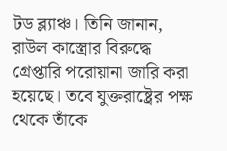টড ব্ল্যাঞ্চ। তিনি জানান, রাউল কাস্ত্রোর বিরুদ্ধে গ্রেপ্তারি পরোয়ানা জারি করা হয়েছে। তবে যুক্তরাষ্ট্রের পক্ষ থেকে তাঁকে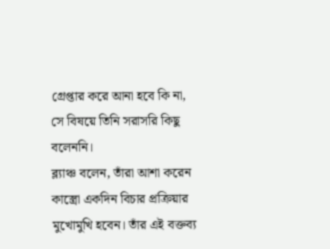গ্রেপ্তার করে আনা হবে কি না, সে বিষয়ে তিনি সরাসরি কিছু বলেননি।
ব্ল্যাঞ্চ বলেন, তাঁরা আশা করেন কাস্ত্রো একদিন বিচার প্রক্রিয়ার মুখোমুখি হবেন। তাঁর এই বক্তব্য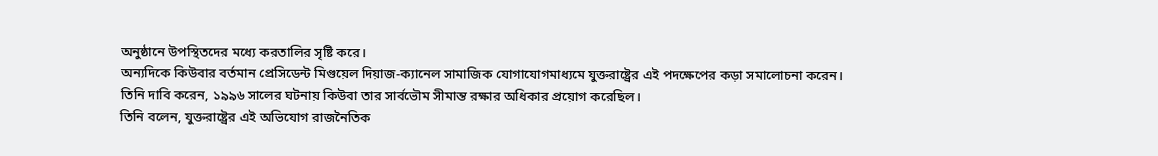অনুষ্ঠানে উপস্থিতদের মধ্যে করতালির সৃষ্টি করে।
অন্যদিকে কিউবার বর্তমান প্রেসিডেন্ট মিগুয়েল দিয়াজ-ক্যানেল সামাজিক যোগাযোগমাধ্যমে যুক্তরাষ্ট্রের এই পদক্ষেপের কড়া সমালোচনা করেন। তিনি দাবি করেন, ১৯৯৬ সালের ঘটনায় কিউবা তার সার্বভৌম সীমান্ত রক্ষার অধিকার প্রয়োগ করেছিল।
তিনি বলেন, যুক্তরাষ্ট্রের এই অভিযোগ রাজনৈতিক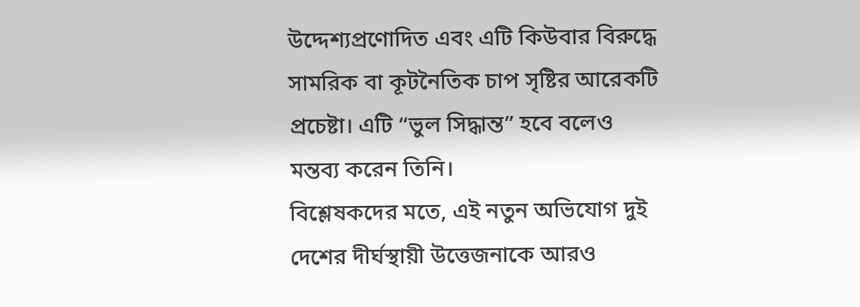উদ্দেশ্যপ্রণোদিত এবং এটি কিউবার বিরুদ্ধে সামরিক বা কূটনৈতিক চাপ সৃষ্টির আরেকটি প্রচেষ্টা। এটি “ভুল সিদ্ধান্ত” হবে বলেও মন্তব্য করেন তিনি।
বিশ্লেষকদের মতে, এই নতুন অভিযোগ দুই দেশের দীর্ঘস্থায়ী উত্তেজনাকে আরও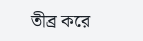তীব্র করে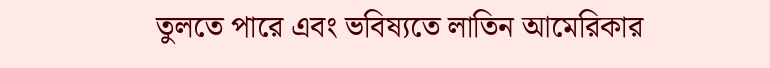তুলতে পারে এবং ভবিষ্যতে লাতিন আমেরিকার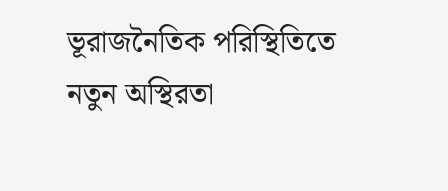ভূরাজনৈতিক পরিস্থিতিতে নতুন অস্থিরতা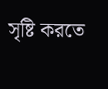সৃষ্টি করতে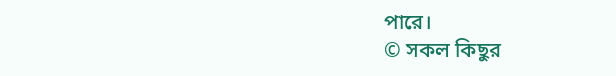পারে।
© সকল কিছুর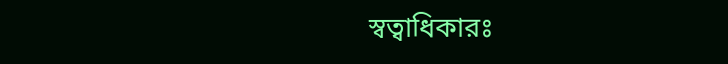স্বত্বাধিকারঃ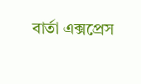বার্তা এক্সপ্রেস